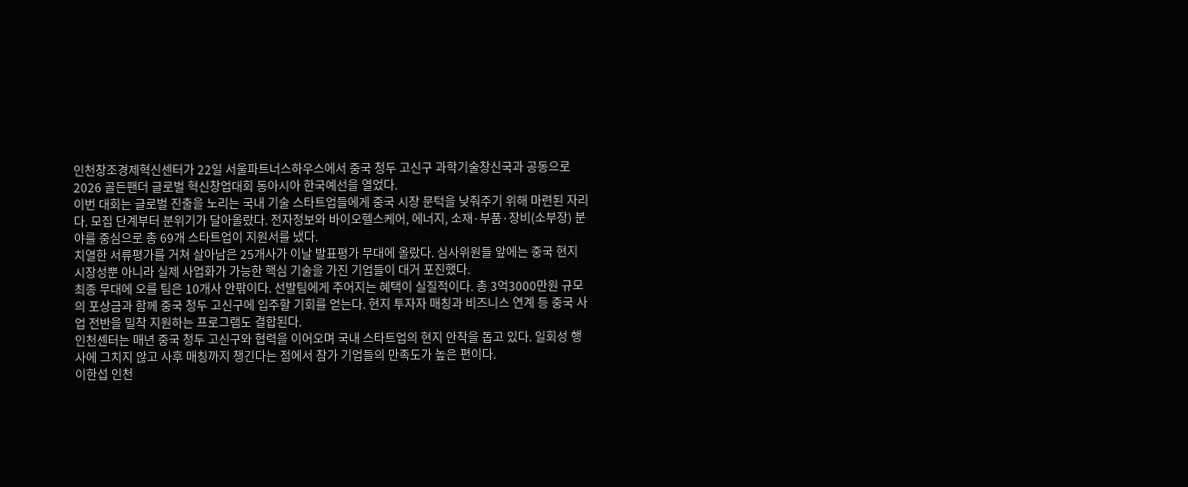인천창조경제혁신센터가 22일 서울파트너스하우스에서 중국 청두 고신구 과학기술창신국과 공동으로 2026 골든팬더 글로벌 혁신창업대회 동아시아 한국예선을 열었다.
이번 대회는 글로벌 진출을 노리는 국내 기술 스타트업들에게 중국 시장 문턱을 낮춰주기 위해 마련된 자리다. 모집 단계부터 분위기가 달아올랐다. 전자정보와 바이오헬스케어, 에너지, 소재·부품·장비(소부장) 분야를 중심으로 총 69개 스타트업이 지원서를 냈다.
치열한 서류평가를 거쳐 살아남은 25개사가 이날 발표평가 무대에 올랐다. 심사위원들 앞에는 중국 현지 시장성뿐 아니라 실제 사업화가 가능한 핵심 기술을 가진 기업들이 대거 포진했다.
최종 무대에 오를 팀은 10개사 안팎이다. 선발팀에게 주어지는 혜택이 실질적이다. 총 3억3000만원 규모의 포상금과 함께 중국 청두 고신구에 입주할 기회를 얻는다. 현지 투자자 매칭과 비즈니스 연계 등 중국 사업 전반을 밀착 지원하는 프로그램도 결합된다.
인천센터는 매년 중국 청두 고신구와 협력을 이어오며 국내 스타트업의 현지 안착을 돕고 있다. 일회성 행사에 그치지 않고 사후 매칭까지 챙긴다는 점에서 참가 기업들의 만족도가 높은 편이다.
이한섭 인천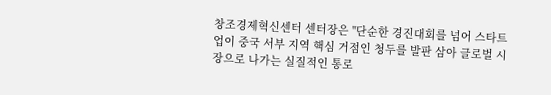창조경제혁신센터 센터장은 "단순한 경진대회를 넘어 스타트업이 중국 서부 지역 핵심 거점인 청두를 발판 삼아 글로벌 시장으로 나가는 실질적인 통로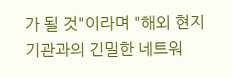가 될 것"이라며 "해외 현지 기관과의 긴밀한 네트워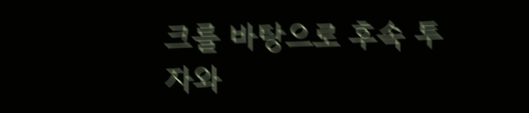크를 바탕으로 후속 투자와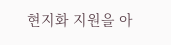현지화 지원을 아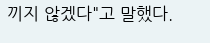끼지 않겠다"고 말했다.